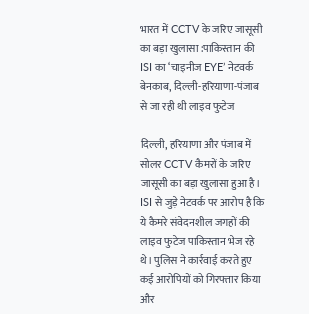भारत में CCTV के जरिए जासूसी का बड़ा खुलासा :पाकिस्तान की ISI का ‘चाइनीज EYE’ नेटवर्क बेनकाब, दिल्ली-हरियाणा-पंजाब से जा रही थी लाइव फुटेज

दिल्ली, हरियाणा और पंजाब में सोलर CCTV कैमरों के जरिए जासूसी का बड़ा खुलासा हुआ है। ISI से जुड़े नेटवर्क पर आरोप है कि ये कैमरे संवेदनशील जगहों की लाइव फुटेज पाकिस्तान भेज रहे थे। पुलिस ने कार्रवाई करते हुए कई आरोपियों को गिरफ्तार किया और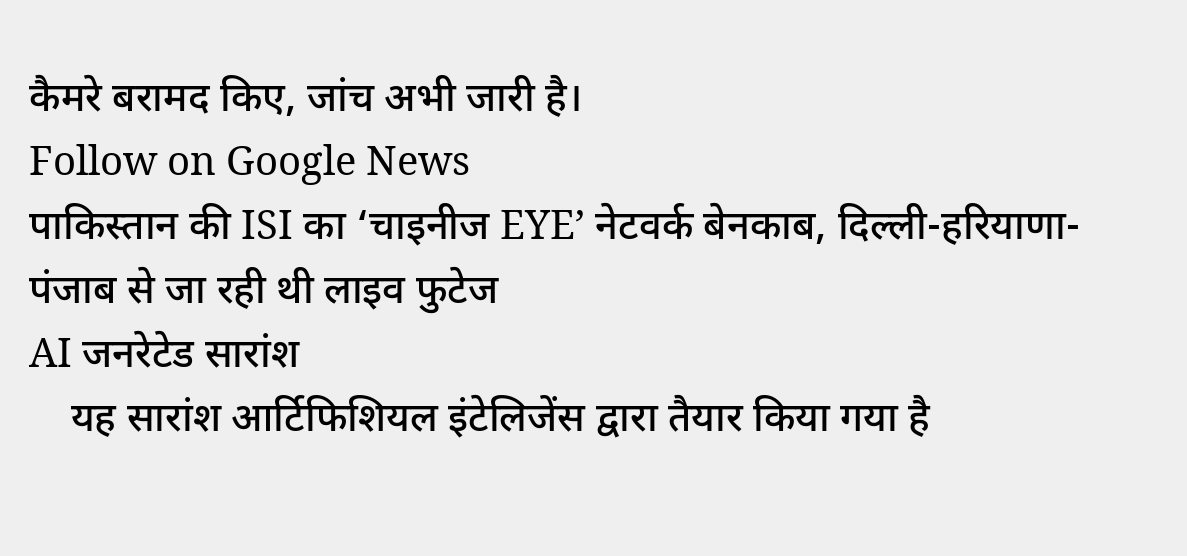कैमरे बरामद किए, जांच अभी जारी है।
Follow on Google News
पाकिस्तान की ISI का ‘चाइनीज EYE’ नेटवर्क बेनकाब, दिल्ली-हरियाणा-पंजाब से जा रही थी लाइव फुटेज
AI जनरेटेड सारांश
    यह सारांश आर्टिफिशियल इंटेलिजेंस द्वारा तैयार किया गया है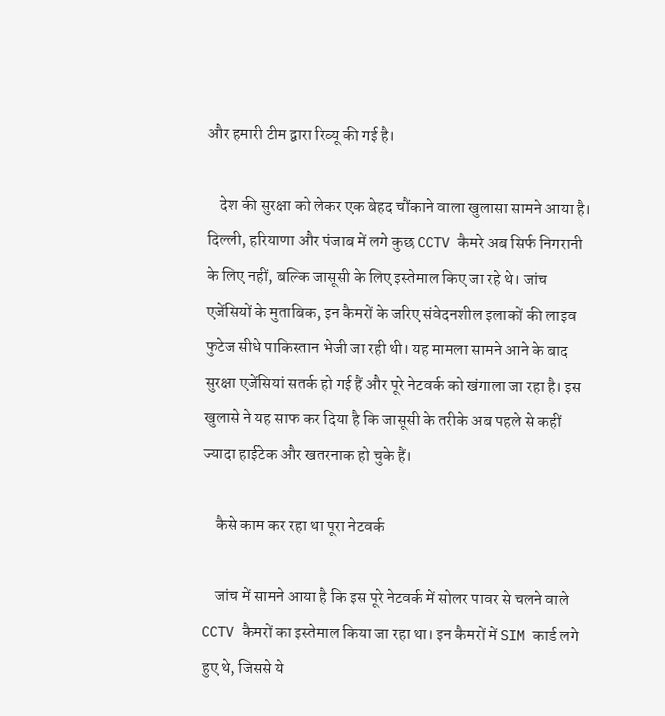और हमारी टीम द्वारा रिव्यू की गई है।

    देश की सुरक्षा को लेकर एक बेहद चौंकाने वाला खुलासा सामने आया है। दिल्ली, हरियाणा और पंजाब में लगे कुछ CCTV कैमरे अब सिर्फ निगरानी के लिए नहीं, बल्कि जासूसी के लिए इस्तेमाल किए जा रहे थे। जांच एजेंसियों के मुताबिक, इन कैमरों के जरिए संवेदनशील इलाकों की लाइव फुटेज सीधे पाकिस्तान भेजी जा रही थी। यह मामला सामने आने के बाद सुरक्षा एजेंसियां सतर्क हो गई हैं और पूरे नेटवर्क को खंगाला जा रहा है। इस खुलासे ने यह साफ कर दिया है कि जासूसी के तरीके अब पहले से कहीं ज्यादा हाईटेक और खतरनाक हो चुके हैं।

    कैसे काम कर रहा था पूरा नेटवर्क

    जांच में सामने आया है कि इस पूरे नेटवर्क में सोलर पावर से चलने वाले CCTV कैमरों का इस्तेमाल किया जा रहा था। इन कैमरों में SIM कार्ड लगे हुए थे, जिससे ये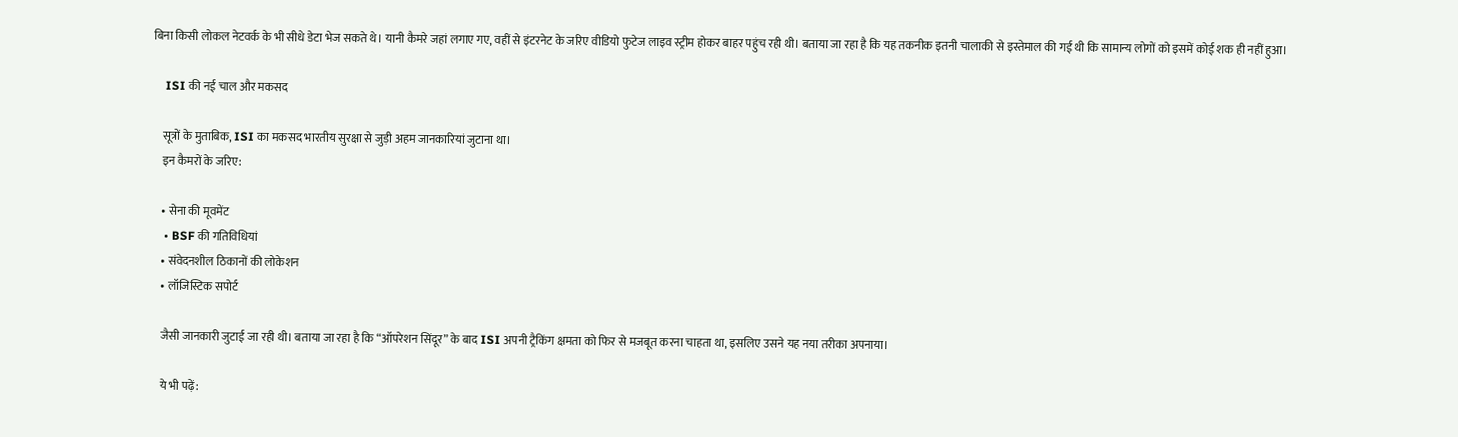बिना किसी लोकल नेटवर्क के भी सीधे डेटा भेज सकते थे। यानी कैमरे जहां लगाए गए, वहीं से इंटरनेट के जरिए वीडियो फुटेज लाइव स्ट्रीम होकर बाहर पहुंच रही थी। बताया जा रहा है कि यह तकनीक इतनी चालाकी से इस्तेमाल की गई थी कि सामान्य लोगों को इसमें कोई शक ही नहीं हुआ।

    ISI की नई चाल और मकसद

    सूत्रों के मुताबिक, ISI का मकसद भारतीय सुरक्षा से जुड़ी अहम जानकारियां जुटाना था।
    इन कैमरों के जरिए:

    • सेना की मूवमेंट
    • BSF की गतिविधियां
    • संवेदनशील ठिकानों की लोकेशन
    • लॉजिस्टिक सपोर्ट

    जैसी जानकारी जुटाई जा रही थी। बताया जा रहा है कि “ऑपरेशन सिंदूर” के बाद ISI अपनी ट्रैकिंग क्षमता को फिर से मजबूत करना चाहता था, इसलिए उसने यह नया तरीका अपनाया।

    ये भी पढ़ें: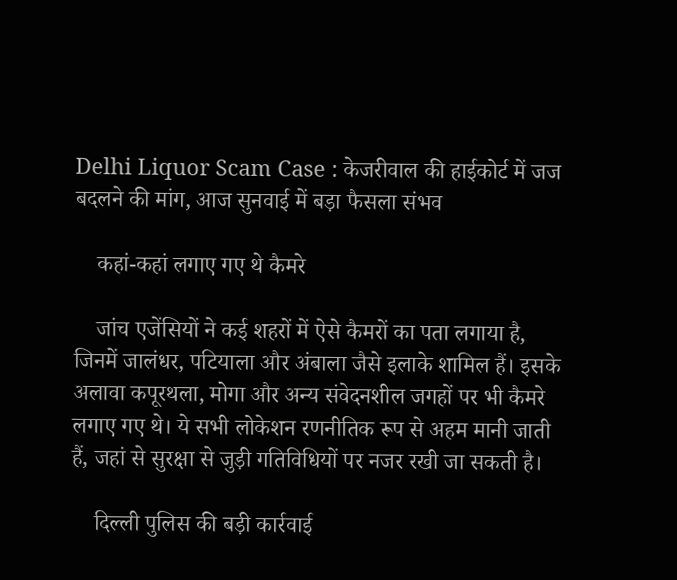Delhi Liquor Scam Case : केजरीवाल की हाईकोर्ट में जज बदलने की मांग, आज सुनवाई में बड़ा फैसला संभव

    कहां-कहां लगाए गए थे कैमरे

    जांच एजेंसियों ने कई शहरों में ऐसे कैमरों का पता लगाया है, जिनमें जालंधर, पटियाला और अंबाला जैसे इलाके शामिल हैं। इसके अलावा कपूरथला, मोगा और अन्य संवेदनशील जगहों पर भी कैमरे लगाए गए थे। ये सभी लोकेशन रणनीतिक रूप से अहम मानी जाती हैं, जहां से सुरक्षा से जुड़ी गतिविधियों पर नजर रखी जा सकती है।

    दिल्ली पुलिस की बड़ी कार्रवाई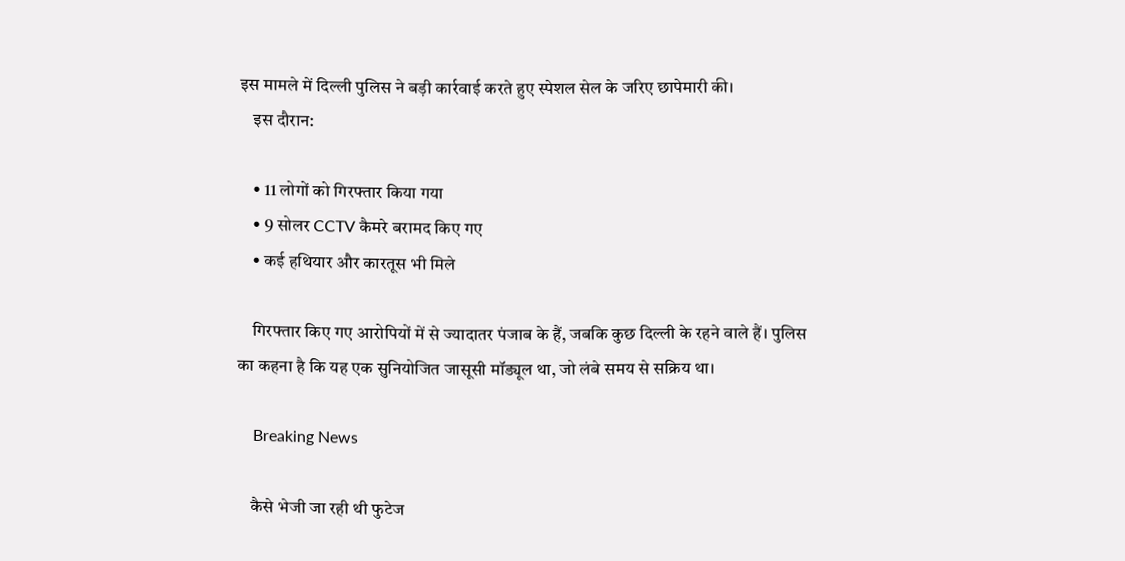इस मामले में दिल्ली पुलिस ने बड़ी कार्रवाई करते हुए स्पेशल सेल के जरिए छापेमारी की।
    इस दौरान:

    • 11 लोगों को गिरफ्तार किया गया
    • 9 सोलर CCTV कैमरे बरामद किए गए
    • कई हथियार और कारतूस भी मिले

    गिरफ्तार किए गए आरोपियों में से ज्यादातर पंजाब के हैं, जबकि कुछ दिल्ली के रहने वाले हैं। पुलिस का कहना है कि यह एक सुनियोजित जासूसी मॉड्यूल था, जो लंबे समय से सक्रिय था।

    Breaking News

    कैसे भेजी जा रही थी फुटेज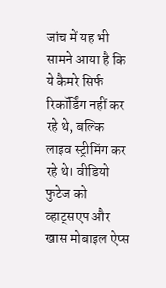जांच में यह भी सामने आया है कि ये कैमरे सिर्फ रिकॉर्डिंग नहीं कर रहे थे, बल्कि लाइव स्ट्रीमिंग कर रहे थे। वीडियो फुटेज को व्हाट्सएप और खास मोबाइल ऐप्स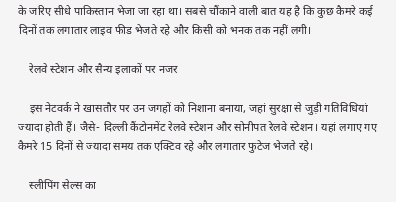के जरिए सीधे पाकिस्तान भेजा जा रहा था। सबसे चौंकाने वाली बात यह है कि कुछ कैमरे कई दिनों तक लगातार लाइव फीड भेजते रहे और किसी को भनक तक नहीं लगी।

    रेलवे स्टेशन और सैन्य इलाकों पर नजर

    इस नेटवर्क ने खासतौर पर उन जगहों को निशाना बनाया, जहां सुरक्षा से जुड़ी गतिविधियां ज्यादा होती हैं। जैसे- दिल्ली कैंटोनमेंट रेलवे स्टेशन और सोनीपत रेलवे स्टेशन। यहां लगाए गए कैमरे 15 दिनों से ज्यादा समय तक एक्टिव रहे और लगातार फुटेज भेजते रहे।

    स्लीपिंग सेल्स का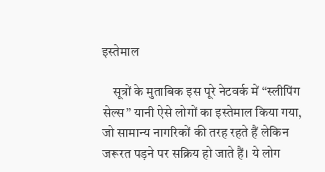इस्तेमाल

    सूत्रों के मुताबिक इस पूरे नेटवर्क में “स्लीपिंग सेल्स” यानी ऐसे लोगों का इस्तेमाल किया गया, जो सामान्य नागरिकों की तरह रहते हैं लेकिन जरूरत पड़ने पर सक्रिय हो जाते हैं। ये लोग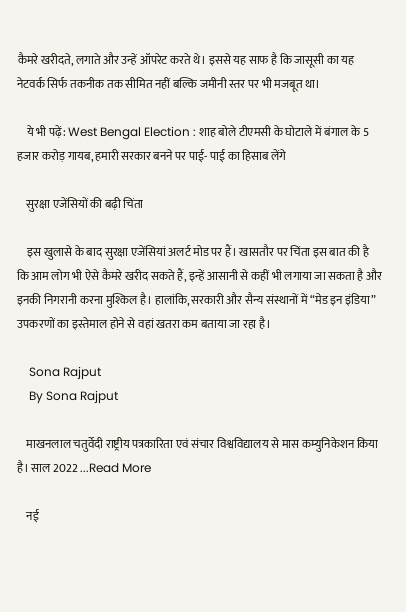कैमरे खरीदते, लगाते और उन्हें ऑपरेट करते थे। इससे यह साफ है कि जासूसी का यह नेटवर्क सिर्फ तकनीक तक सीमित नहीं बल्कि जमीनी स्तर पर भी मजबूत था।

    ये भी पढ़ें: West Bengal Election : शाह बोले टीएमसी के घोटाले में बंगाल के 5 हजार करोड़ गायब, हमारी सरकार बनने पर पाई- पाई का हिसाब लेंगे

    सुरक्षा एजेंसियों की बढ़ी चिंता

    इस खुलासे के बाद सुरक्षा एजेंसियां अलर्ट मोड पर हैं। खासतौर पर चिंता इस बात की है कि आम लोग भी ऐसे कैमरे खरीद सकते हैं, इन्हें आसानी से कहीं भी लगाया जा सकता है और इनकी निगरानी करना मुश्किल है। हालांकि, सरकारी और सैन्य संस्थानों में “मेड इन इंडिया” उपकरणों का इस्तेमाल होने से वहां खतरा कम बताया जा रहा है।

    Sona Rajput
    By Sona Rajput

    माखनलाल चतुर्वेदी राष्ट्रीय पत्रकारिता एवं संचार विश्वविद्यालय से मास कम्युनिकेशन किया है। साल 2022 ...Read More

    नई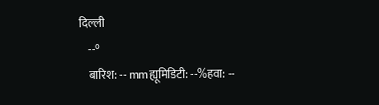दिल्ली
    --°
    बारिश: -- mmह्यूमिडिटी: --%हवा: --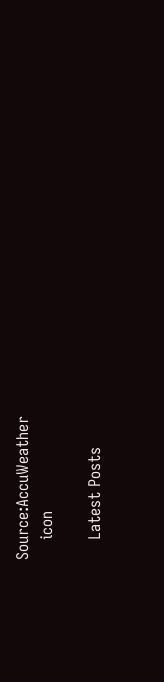Source:AccuWeather
    icon

    Latest Posts